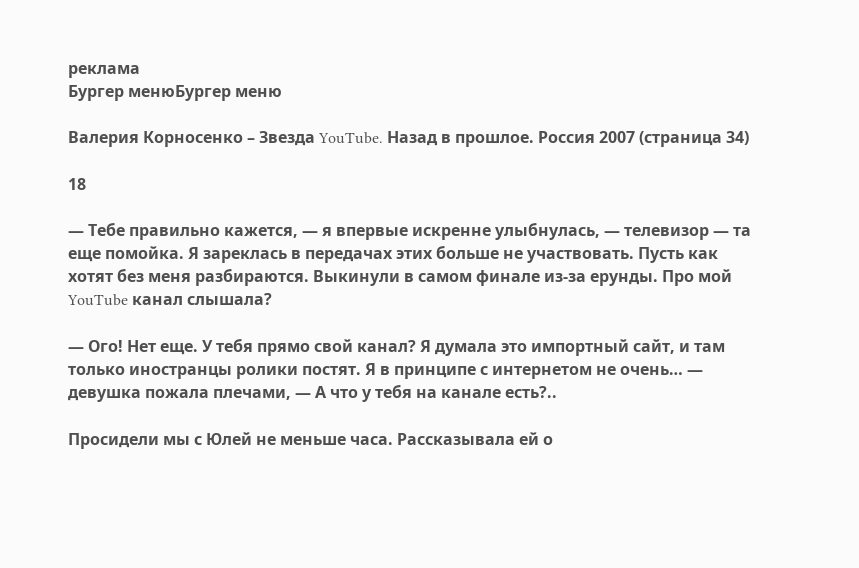реклама
Бургер менюБургер меню

Валерия Корносенко – Звезда YouTube. Назад в прошлое. Россия 2007 (страница 34)

18

— Тебе правильно кажется, — я впервые искренне улыбнулась, — телевизор — та еще помойка. Я зареклась в передачах этих больше не участвовать. Пусть как хотят без меня разбираются. Выкинули в самом финале из-за ерунды. Про мой YouTube канал слышала?

— Ого! Нет еще. У тебя прямо свой канал? Я думала это импортный сайт, и там только иностранцы ролики постят. Я в принципе с интернетом не очень… — девушка пожала плечами, — А что у тебя на канале есть?..

Просидели мы с Юлей не меньше часа. Рассказывала ей о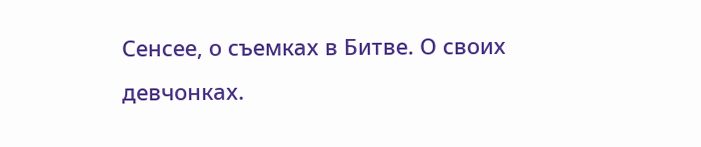Сенсее, о съемках в Битве. О своих девчонках.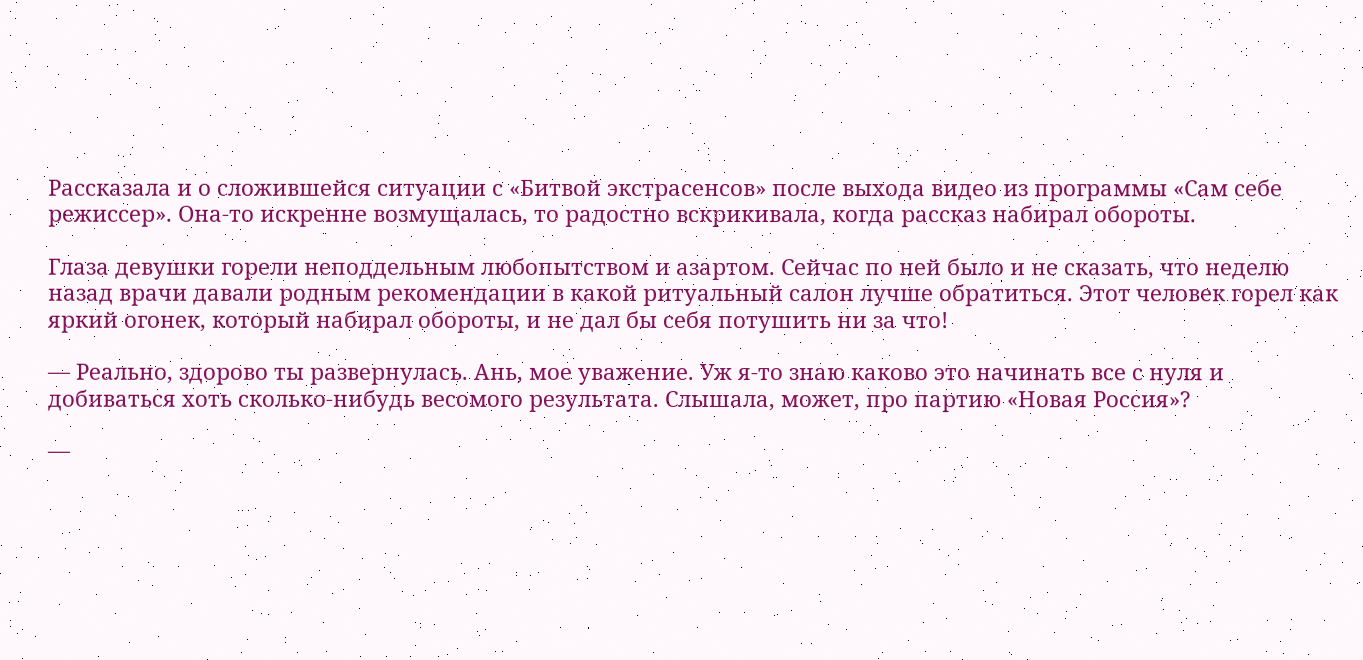Рассказала и о сложившейся ситуации с «Битвой экстрасенсов» после выхода видео из программы «Сам себе режиссер». Она-то искренне возмущалась, то радостно вскрикивала, когда рассказ набирал обороты.

Глаза девушки горели неподдельным любопытством и азартом. Сейчас по ней было и не сказать, что неделю назад врачи давали родным рекомендации в какой ритуальный салон лучше обратиться. Этот человек горел как яркий огонек, который набирал обороты, и не дал бы себя потушить ни за что!

— Реально, здорово ты развернулась. Ань, мое уважение. Уж я-то знаю каково это начинать все с нуля и добиваться хоть сколько-нибудь весомого результата. Слышала, может, про партию «Новая Россия»?

—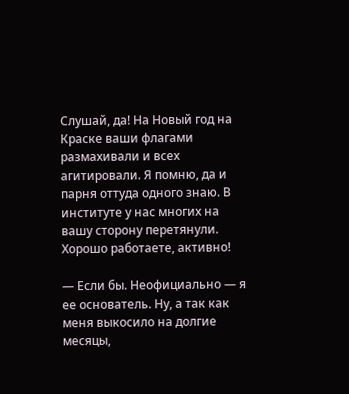Слушай, да! На Новый год на Краске ваши флагами размахивали и всех агитировали. Я помню, да и парня оттуда одного знаю. В институте у нас многих на вашу сторону перетянули. Хорошо работаете, активно!

— Если бы. Неофициально — я ее основатель. Ну, а так как меня выкосило на долгие месяцы,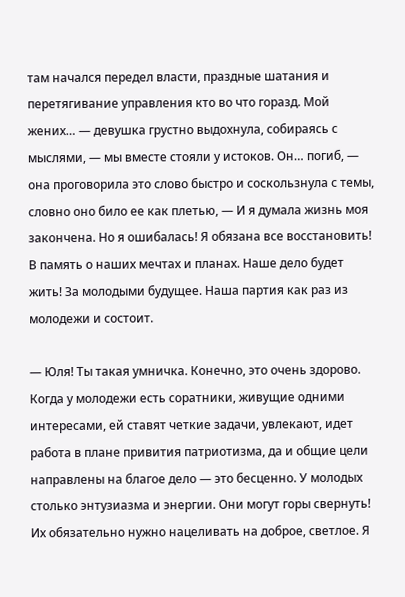там начался передел власти, праздные шатания и перетягивание управления кто во что горазд. Мой жених… — девушка грустно выдохнула, собираясь с мыслями, — мы вместе стояли у истоков. Он… погиб, — она проговорила это слово быстро и соскользнула с темы, словно оно било ее как плетью, — И я думала жизнь моя закончена. Но я ошибалась! Я обязана все восстановить! В память о наших мечтах и планах. Наше дело будет жить! За молодыми будущее. Наша партия как раз из молодежи и состоит.

— Юля! Ты такая умничка. Конечно, это очень здорово. Когда у молодежи есть соратники, живущие одними интересами, ей ставят четкие задачи, увлекают, идет работа в плане привития патриотизма, да и общие цели направлены на благое дело — это бесценно. У молодых столько энтузиазма и энергии. Они могут горы свернуть! Их обязательно нужно нацеливать на доброе, светлое. Я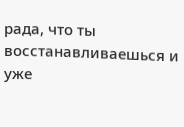рада, что ты восстанавливаешься и уже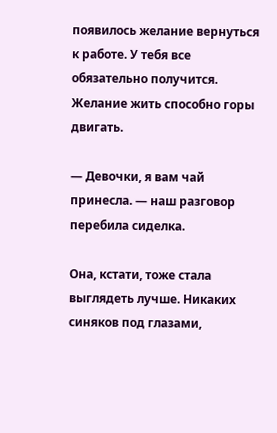появилось желание вернуться к работе. У тебя все обязательно получится. Желание жить способно горы двигать.

— Девочки, я вам чай принесла. — наш разговор перебила сиделка.

Она, кстати, тоже стала выглядеть лучше. Никаких синяков под глазами,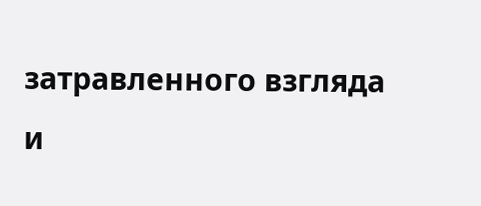затравленного взгляда и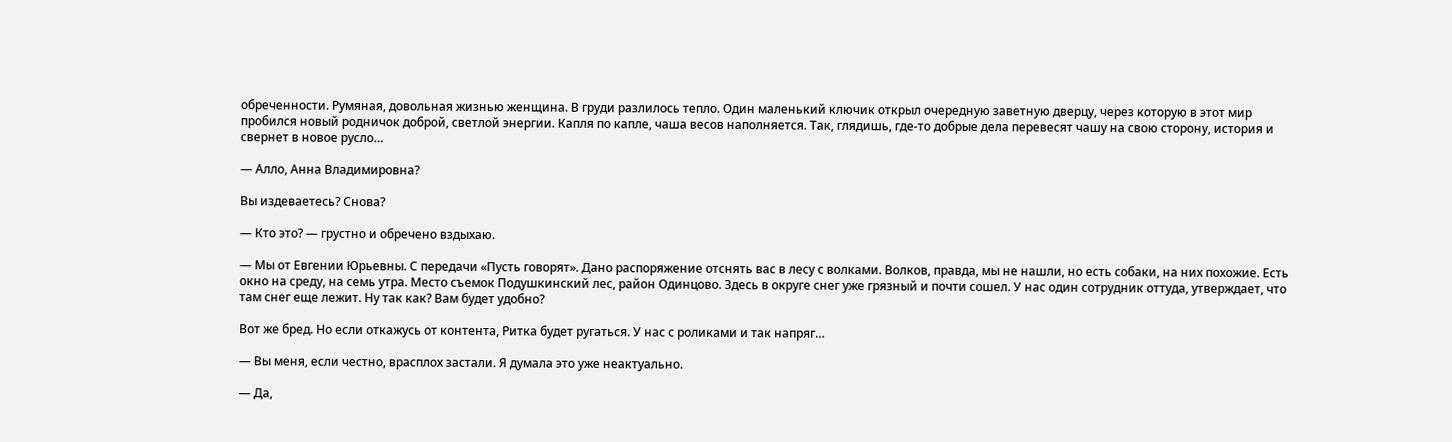обреченности. Румяная, довольная жизнью женщина. В груди разлилось тепло. Один маленький ключик открыл очередную заветную дверцу, через которую в этот мир пробился новый родничок доброй, светлой энергии. Капля по капле, чаша весов наполняется. Так, глядишь, где-то добрые дела перевесят чашу на свою сторону, история и свернет в новое русло…

— Алло, Анна Владимировна?

Вы издеваетесь? Снова?

— Кто это? — грустно и обречено вздыхаю.

— Мы от Евгении Юрьевны. С передачи «Пусть говорят». Дано распоряжение отснять вас в лесу с волками. Волков, правда, мы не нашли, но есть собаки, на них похожие. Есть окно на среду, на семь утра. Место съемок Подушкинский лес, район Одинцово. Здесь в округе снег уже грязный и почти сошел. У нас один сотрудник оттуда, утверждает, что там снег еще лежит. Ну так как? Вам будет удобно?

Вот же бред. Но если откажусь от контента, Ритка будет ругаться. У нас с роликами и так напряг…

— Вы меня, если честно, врасплох застали. Я думала это уже неактуально.

— Да,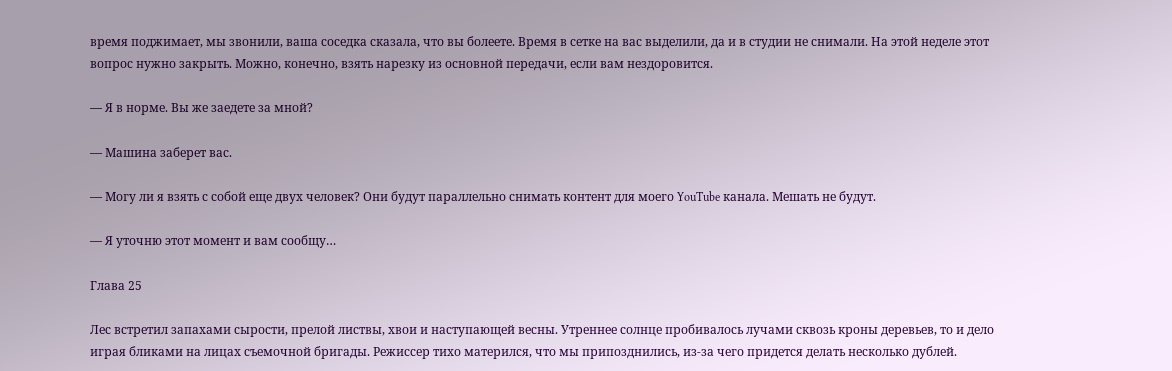время поджимает, мы звонили, ваша соседка сказала, что вы болеете. Время в сетке на вас выделили, да и в студии не снимали. На этой неделе этот вопрос нужно закрыть. Можно, конечно, взять нарезку из основной передачи, если вам нездоровится.

— Я в норме. Вы же заедете за мной?

— Машина заберет вас.

— Могу ли я взять с собой еще двух человек? Они будут параллельно снимать контент для моего YouTube канала. Мешать не будут.

— Я уточню этот момент и вам сообщу…

Глава 25

Лес встретил запахами сырости, прелой листвы, хвои и наступающей весны. Утреннее солнце пробивалось лучами сквозь кроны деревьев, то и дело играя бликами на лицах съемочной бригады. Режиссер тихо матерился, что мы припозднились, из-за чего придется делать несколько дублей.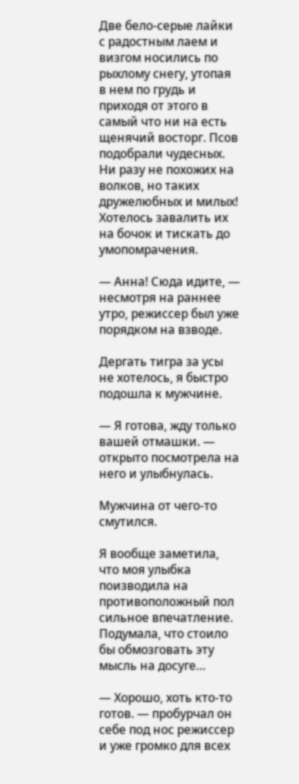Две бело-серые лайки с радостным лаем и визгом носились по рыхлому снегу, утопая в нем по грудь и приходя от этого в самый что ни на есть щенячий восторг. Псов подобрали чудесных. Ни разу не похожих на волков, но таких дружелюбных и милых! Хотелось завалить их на бочок и тискать до умопомрачения.

— Анна! Сюда идите, — несмотря на раннее утро, режиссер был уже порядком на взводе.

Дергать тигра за усы не хотелось, я быстро подошла к мужчине.

— Я готова, жду только вашей отмашки. — открыто посмотрела на него и улыбнулась.

Мужчина от чего-то смутился.

Я вообще заметила, что моя улыбка поизводила на противоположный пол сильное впечатление. Подумала, что стоило бы обмозговать эту мысль на досуге…

— Хорошо, хоть кто-то готов. — пробурчал он себе под нос режиссер и уже громко для всех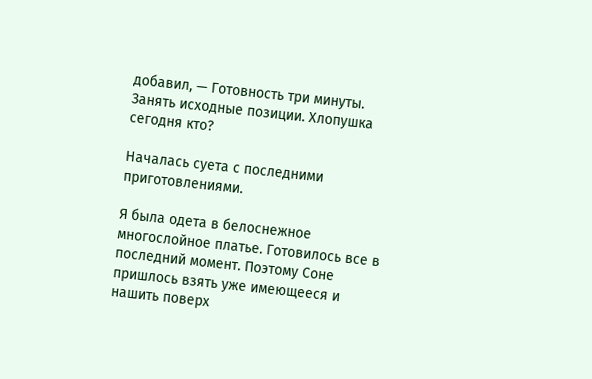добавил, — Готовность три минуты. Занять исходные позиции. Хлопушка сегодня кто?

Началась суета с последними приготовлениями.

Я была одета в белоснежное многослойное платье. Готовилось все в последний момент. Поэтому Соне пришлось взять уже имеющееся и нашить поверх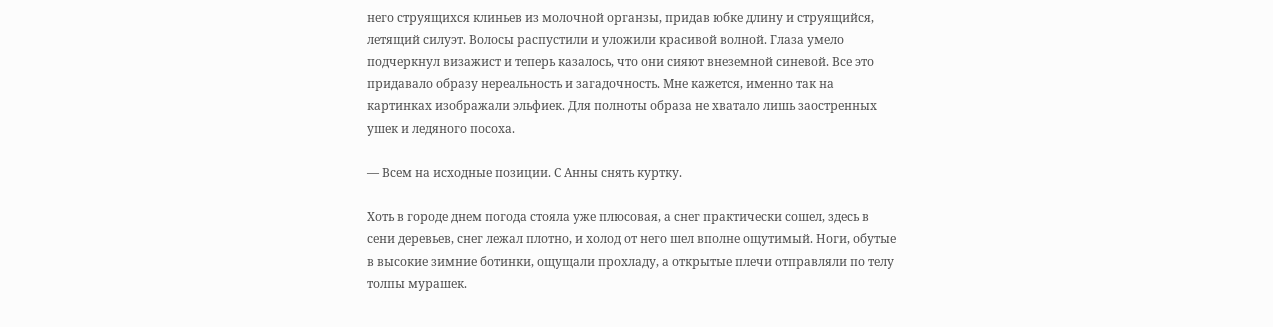него струящихся клиньев из молочной органзы, придав юбке длину и струящийся, летящий силуэт. Волосы распустили и уложили красивой волной. Глаза умело подчеркнул визажист и теперь казалось, что они сияют внеземной синевой. Все это придавало образу нереальность и загадочность. Мне кажется, именно так на картинках изображали эльфиек. Для полноты образа не хватало лишь заостренных ушек и ледяного посоха.

— Всем на исходные позиции. С Анны снять куртку.

Хоть в городе днем погода стояла уже плюсовая, а снег практически сошел, здесь в сени деревьев, снег лежал плотно, и холод от него шел вполне ощутимый. Ноги, обутые в высокие зимние ботинки, ощущали прохладу, а открытые плечи отправляли по телу толпы мурашек.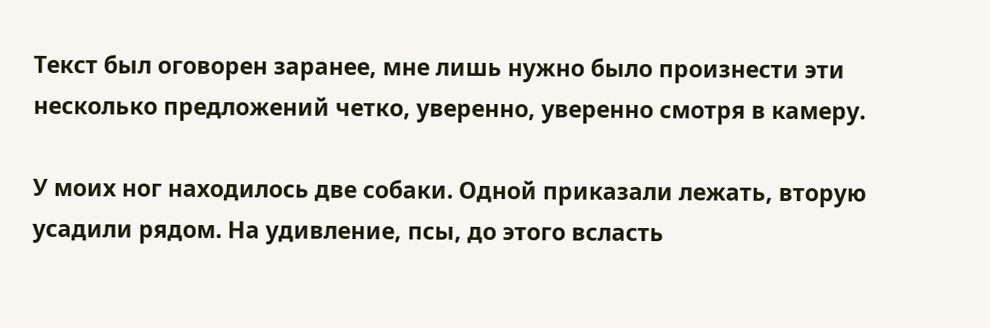Текст был оговорен заранее, мне лишь нужно было произнести эти несколько предложений четко, уверенно, уверенно смотря в камеру.

У моих ног находилось две собаки. Одной приказали лежать, вторую усадили рядом. На удивление, псы, до этого всласть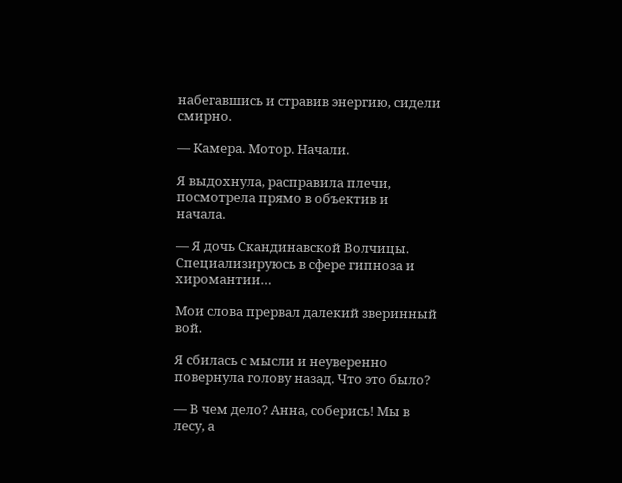набегавшись и стравив энергию, сидели смирно.

— Камера. Мотор. Начали.

Я выдохнула, расправила плечи, посмотрела прямо в объектив и начала.

— Я дочь Скандинавской Волчицы. Специализируюсь в сфере гипноза и хиромантии…

Мои слова прервал далекий зверинный вой.

Я сбилась с мысли и неуверенно повернула голову назад. Что это было?

— В чем дело? Анна, соберись! Мы в лесу, а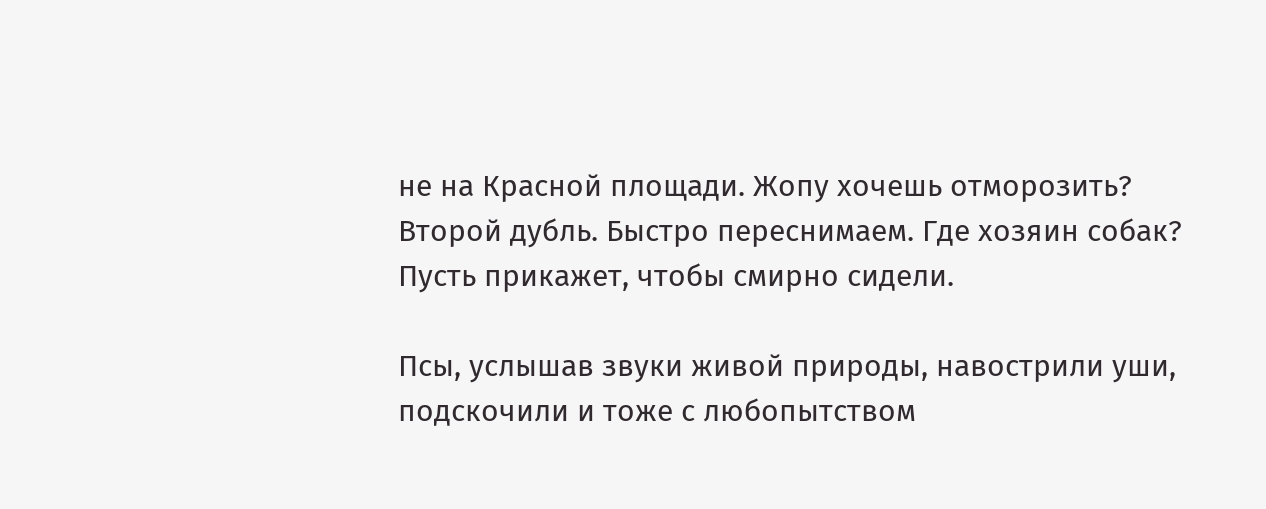не на Красной площади. Жопу хочешь отморозить? Второй дубль. Быстро переснимаем. Где хозяин собак? Пусть прикажет, чтобы смирно сидели.

Псы, услышав звуки живой природы, навострили уши, подскочили и тоже с любопытством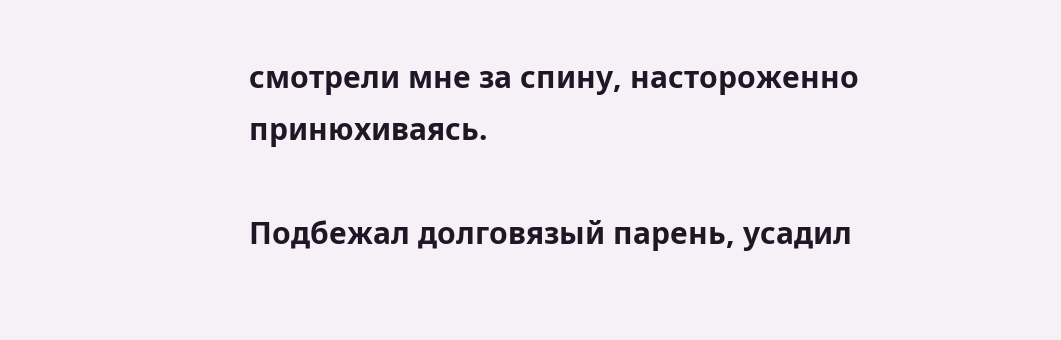смотрели мне за спину, настороженно принюхиваясь.

Подбежал долговязый парень, усадил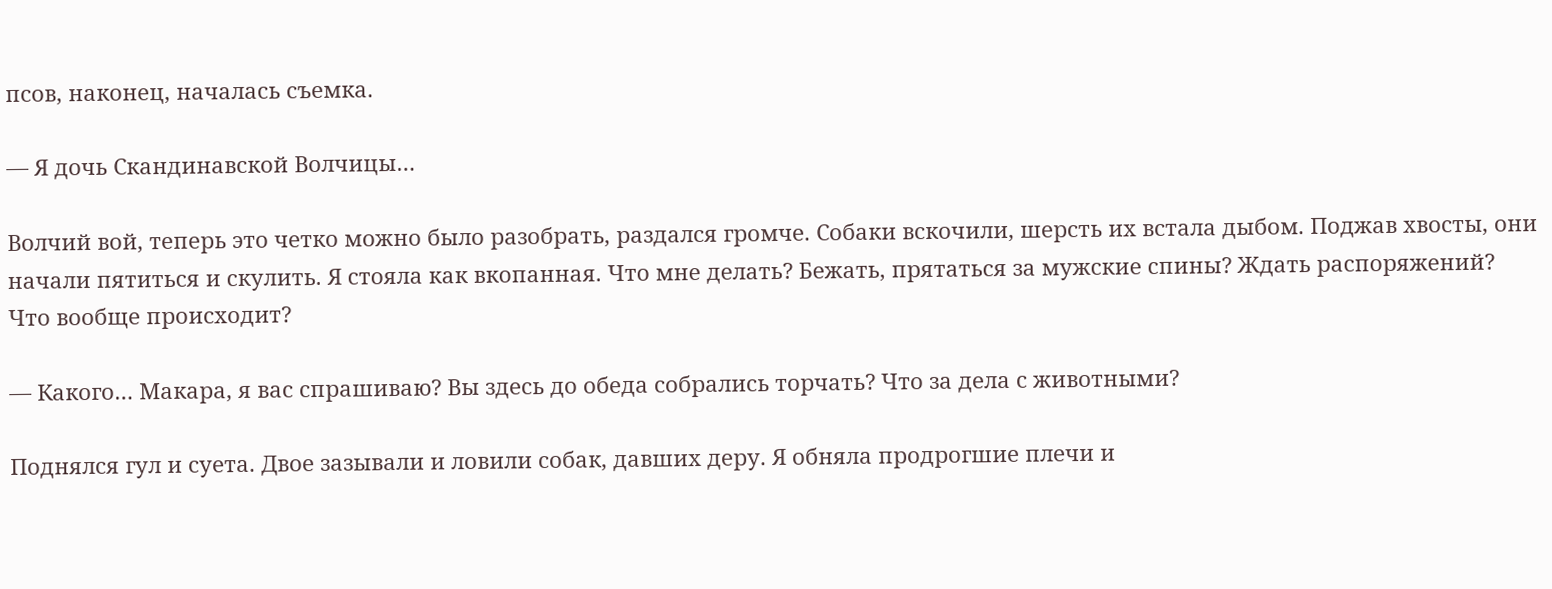псов, наконец, началась съемка.

— Я дочь Скандинавской Волчицы…

Волчий вой, теперь это четко можно было разобрать, раздался громче. Собаки вскочили, шерсть их встала дыбом. Поджав хвосты, они начали пятиться и скулить. Я стояла как вкопанная. Что мне делать? Бежать, прятаться за мужские спины? Ждать распоряжений? Что вообще происходит?

— Какого… Макара, я вас спрашиваю? Вы здесь до обеда собрались торчать? Что за дела с животными?

Поднялся гул и суета. Двое зазывали и ловили собак, давших деру. Я обняла продрогшие плечи и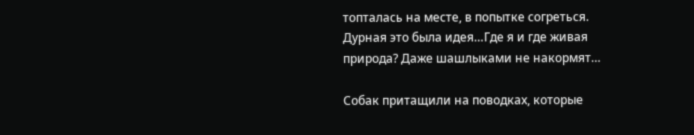топталась на месте, в попытке согреться. Дурная это была идея…Где я и где живая природа? Даже шашлыками не накормят…

Собак притащили на поводках, которые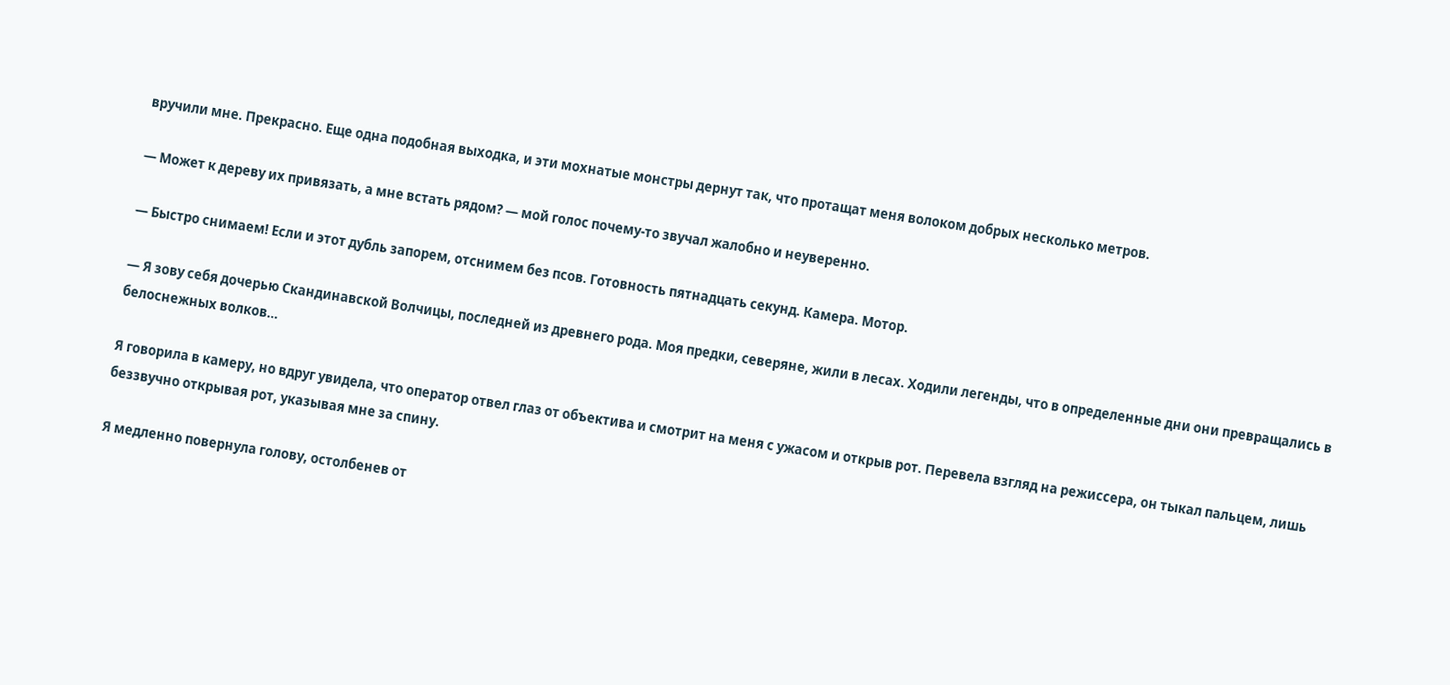вручили мне. Прекрасно. Еще одна подобная выходка, и эти мохнатые монстры дернут так, что протащат меня волоком добрых несколько метров.

— Может к дереву их привязать, а мне встать рядом? — мой голос почему-то звучал жалобно и неуверенно.

— Быстро снимаем! Если и этот дубль запорем, отснимем без псов. Готовность пятнадцать секунд. Камера. Мотор.

— Я зову себя дочерью Скандинавской Волчицы, последней из древнего рода. Моя предки, северяне, жили в лесах. Ходили легенды, что в определенные дни они превращались в белоснежных волков…

Я говорила в камеру, но вдруг увидела, что оператор отвел глаз от объектива и смотрит на меня с ужасом и открыв рот. Перевела взгляд на режиссера, он тыкал пальцем, лишь беззвучно открывая рот, указывая мне за спину.

Я медленно повернула голову, остолбенев от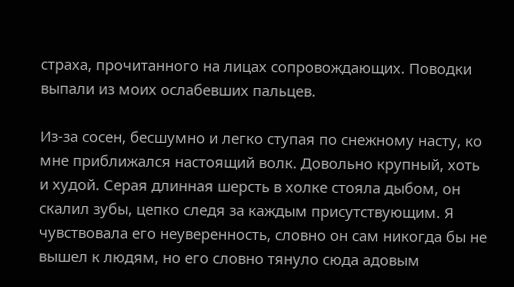страха, прочитанного на лицах сопровождающих. Поводки выпали из моих ослабевших пальцев.

Из-за сосен, бесшумно и легко ступая по снежному насту, ко мне приближался настоящий волк. Довольно крупный, хоть и худой. Серая длинная шерсть в холке стояла дыбом, он скалил зубы, цепко следя за каждым присутствующим. Я чувствовала его неуверенность, словно он сам никогда бы не вышел к людям, но его словно тянуло сюда адовым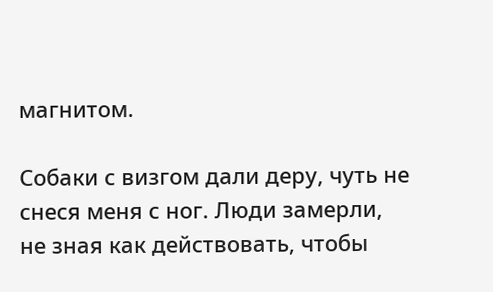магнитом.

Собаки с визгом дали деру, чуть не снеся меня с ног. Люди замерли, не зная как действовать, чтобы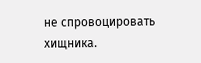не спровоцировать хищника.